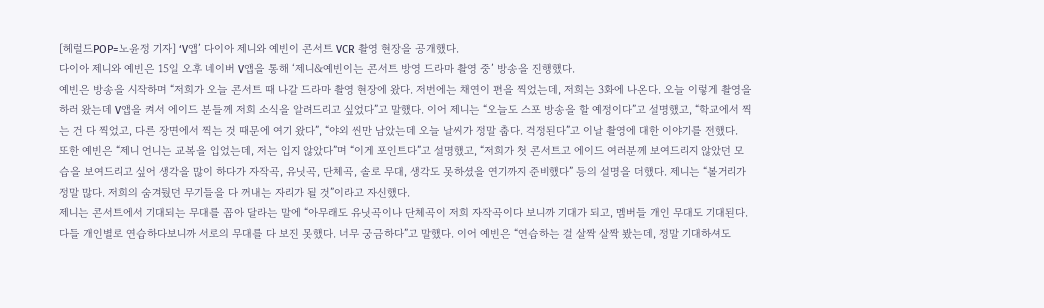[헤럴드POP=노윤정 기자] ‘V앱’ 다이아 제니와 예빈이 콘서트 VCR 촬영 현장을 공개했다.
다이아 제니와 예빈은 15일 오후 네이버 V앱을 통해 ‘제니&예빈이는 콘서트 방영 드라마 촬영 중’ 방송을 진행했다.
예빈은 방송을 시작하며 “저희가 오늘 콘서트 때 나갈 드라마 촬영 현장에 왔다. 저번에는 채연이 편을 찍었는데, 저희는 3화에 나온다. 오늘 이렇게 촬영을 하러 왔는데 V앱을 켜서 에이드 분들께 저희 소식을 알려드리고 싶었다”고 말했다. 이어 제니는 “오늘도 스포 방송을 할 예정이다”고 설명했고, “학교에서 찍는 건 다 찍었고, 다른 장면에서 찍는 것 때문에 여기 왔다”, “야외 씬만 남았는데 오늘 날씨가 정말 춥다. 걱정된다”고 이날 촬영에 대한 이야기를 전했다.
또한 예빈은 “제니 언니는 교복을 입었는데, 저는 입지 않았다”며 “이게 포인트다”고 설명했고, “저희가 첫 콘서트고 에이드 여러분께 보여드리지 않았던 모습을 보여드리고 싶어 생각을 많이 하다가 자작곡, 유닛곡, 단체곡, 솔로 무대, 생각도 못하셨을 연기까지 준비했다” 등의 설명을 더했다. 제니는 “볼거리가 정말 많다. 저희의 숨겨뒀던 무기들을 다 꺼내는 자리가 될 것”이라고 자신했다.
제니는 콘서트에서 기대되는 무대를 꼽아 달라는 말에 “아무래도 유닛곡이나 단체곡이 저희 자작곡이다 보니까 기대가 되고, 멤버들 개인 무대도 기대된다. 다들 개인별로 연습하다보니까 서로의 무대를 다 보진 못했다. 너무 궁금하다”고 말했다. 이어 예빈은 “연습하는 걸 살짝 살짝 봤는데, 정말 기대하셔도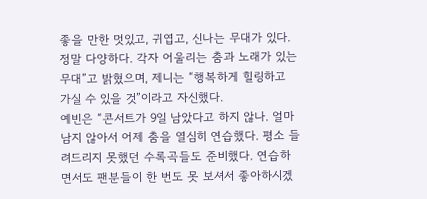좋을 만한 멋있고, 귀엽고, 신나는 무대가 있다. 정말 다양하다. 각자 어울리는 춤과 노래가 있는 무대”고 밝혔으며, 제니는 “행복하게 힐링하고 가실 수 있을 것”이라고 자신했다.
예빈은 “콘서트가 9일 남았다고 하지 않나. 얼마 남지 않아서 어제 춤을 열심히 연습했다. 평소 들려드리지 못했던 수록곡들도 준비했다. 연습하면서도 팬분들이 한 번도 못 보셔서 좋아하시겠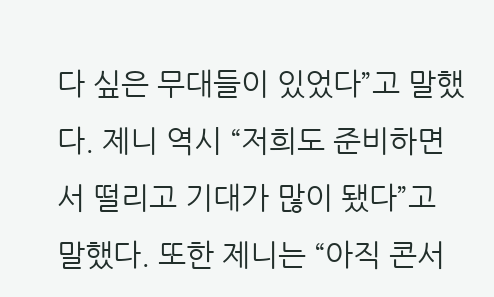다 싶은 무대들이 있었다”고 말했다. 제니 역시 “저희도 준비하면서 떨리고 기대가 많이 됐다”고 말했다. 또한 제니는 “아직 콘서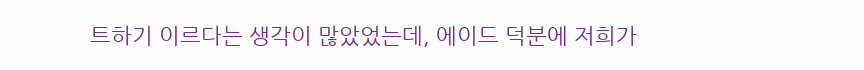트하기 이르다는 생각이 많았었는데, 에이드 덕분에 저희가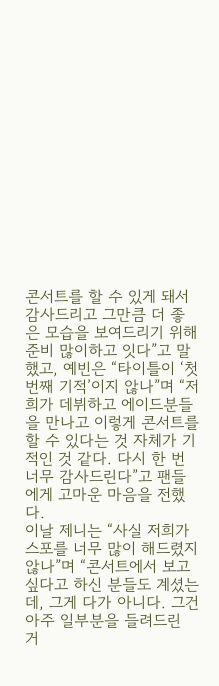콘서트를 할 수 있게 돼서 감사드리고 그만큼 더 좋은 모습을 보여드리기 위해 준비 많이하고 잇다”고 말했고, 예빈은 “타이틀이 ‘첫 번째 기적’이지 않나”며 “저희가 데뷔하고 에이드분들을 만나고 이렇게 콘서트를 할 수 있다는 것 자체가 기적인 것 같다. 다시 한 번 너무 감사드린다”고 팬들에게 고마운 마음을 전했다.
이날 제니는 “사실 저희가 스포를 너무 많이 해드렸지 않나”며 “콘서트에서 보고 싶다고 하신 분들도 계셨는데, 그게 다가 아니다. 그건 아주 일부분을 들려드린 거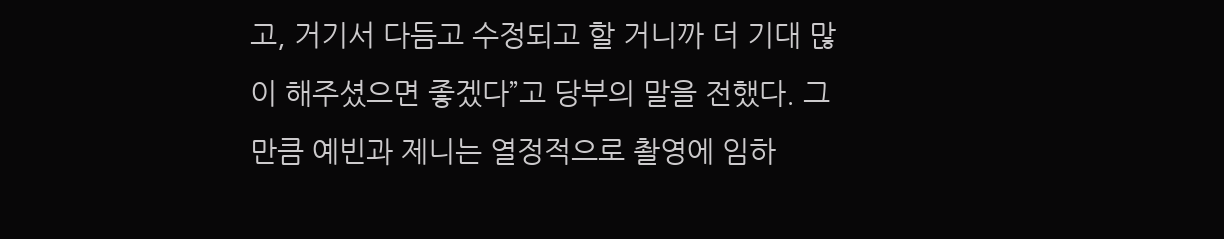고, 거기서 다듬고 수정되고 할 거니까 더 기대 많이 해주셨으면 좋겠다”고 당부의 말을 전했다. 그만큼 예빈과 제니는 열정적으로 촬영에 임하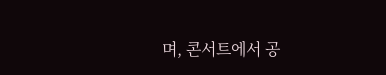며, 콘서트에서 공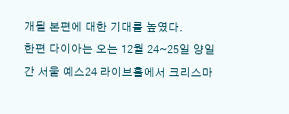개될 본편에 대한 기대를 높였다.
한편 다이아는 오는 12월 24~25일 양일간 서울 예스24 라이브홀에서 크리스마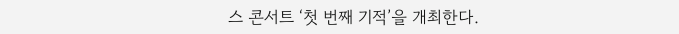스 콘서트 ‘첫 번째 기적’을 개최한다.